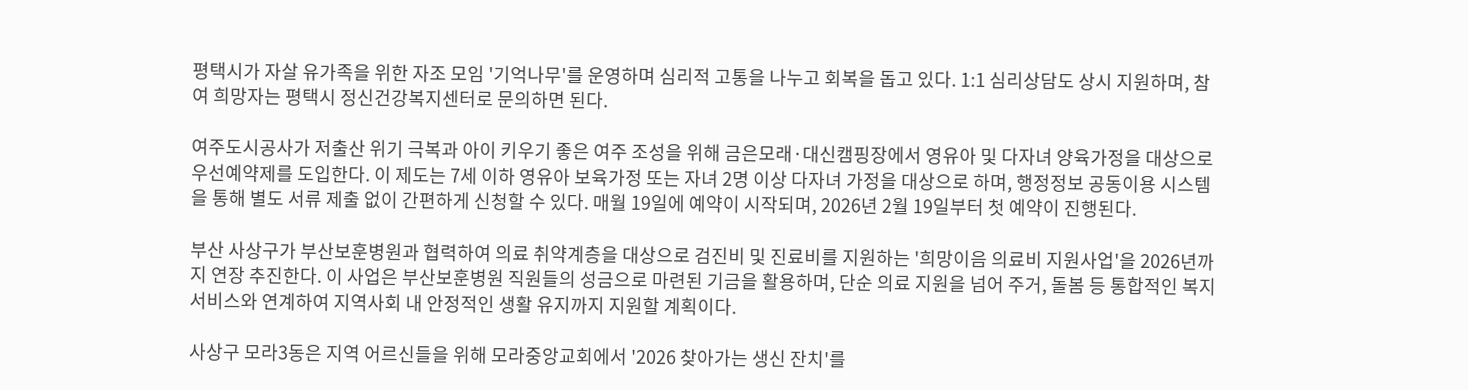평택시가 자살 유가족을 위한 자조 모임 '기억나무'를 운영하며 심리적 고통을 나누고 회복을 돕고 있다. 1:1 심리상담도 상시 지원하며, 참여 희망자는 평택시 정신건강복지센터로 문의하면 된다.

여주도시공사가 저출산 위기 극복과 아이 키우기 좋은 여주 조성을 위해 금은모래·대신캠핑장에서 영유아 및 다자녀 양육가정을 대상으로 우선예약제를 도입한다. 이 제도는 7세 이하 영유아 보육가정 또는 자녀 2명 이상 다자녀 가정을 대상으로 하며, 행정정보 공동이용 시스템을 통해 별도 서류 제출 없이 간편하게 신청할 수 있다. 매월 19일에 예약이 시작되며, 2026년 2월 19일부터 첫 예약이 진행된다.

부산 사상구가 부산보훈병원과 협력하여 의료 취약계층을 대상으로 검진비 및 진료비를 지원하는 '희망이음 의료비 지원사업'을 2026년까지 연장 추진한다. 이 사업은 부산보훈병원 직원들의 성금으로 마련된 기금을 활용하며, 단순 의료 지원을 넘어 주거, 돌봄 등 통합적인 복지 서비스와 연계하여 지역사회 내 안정적인 생활 유지까지 지원할 계획이다.

사상구 모라3동은 지역 어르신들을 위해 모라중앙교회에서 '2026 찾아가는 생신 잔치'를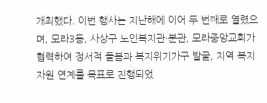개최했다. 이번 행사는 지난해에 이어 두 번째로 열렸으며, 모라3동, 사상구 노인복지관·분관, 모라중앙교회가 협력하여 정서적 돌봄과 복지위기가구 발굴, 지역 복지자원 연계를 목표로 진행되었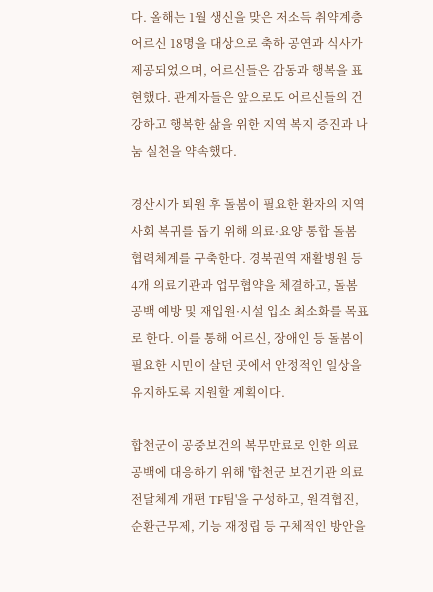다. 올해는 1월 생신을 맞은 저소득 취약계층 어르신 18명을 대상으로 축하 공연과 식사가 제공되었으며, 어르신들은 감동과 행복을 표현했다. 관계자들은 앞으로도 어르신들의 건강하고 행복한 삶을 위한 지역 복지 증진과 나눔 실천을 약속했다.

경산시가 퇴원 후 돌봄이 필요한 환자의 지역사회 복귀를 돕기 위해 의료·요양 통합 돌봄 협력체계를 구축한다. 경북권역 재활병원 등 4개 의료기관과 업무협약을 체결하고, 돌봄 공백 예방 및 재입원·시설 입소 최소화를 목표로 한다. 이를 통해 어르신, 장애인 등 돌봄이 필요한 시민이 살던 곳에서 안정적인 일상을 유지하도록 지원할 계획이다.

합천군이 공중보건의 복무만료로 인한 의료공백에 대응하기 위해 '합천군 보건기관 의료전달체계 개편 TF팀'을 구성하고, 원격협진, 순환근무제, 기능 재정립 등 구체적인 방안을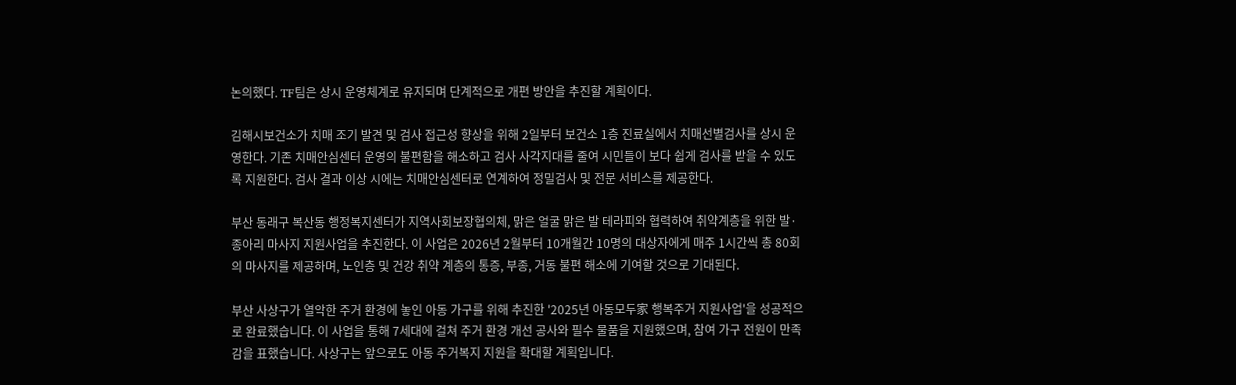논의했다. TF팀은 상시 운영체계로 유지되며 단계적으로 개편 방안을 추진할 계획이다.

김해시보건소가 치매 조기 발견 및 검사 접근성 향상을 위해 2일부터 보건소 1층 진료실에서 치매선별검사를 상시 운영한다. 기존 치매안심센터 운영의 불편함을 해소하고 검사 사각지대를 줄여 시민들이 보다 쉽게 검사를 받을 수 있도록 지원한다. 검사 결과 이상 시에는 치매안심센터로 연계하여 정밀검사 및 전문 서비스를 제공한다.

부산 동래구 복산동 행정복지센터가 지역사회보장협의체, 맑은 얼굴 맑은 발 테라피와 협력하여 취약계층을 위한 발·종아리 마사지 지원사업을 추진한다. 이 사업은 2026년 2월부터 10개월간 10명의 대상자에게 매주 1시간씩 총 80회의 마사지를 제공하며, 노인층 및 건강 취약 계층의 통증, 부종, 거동 불편 해소에 기여할 것으로 기대된다.

부산 사상구가 열악한 주거 환경에 놓인 아동 가구를 위해 추진한 '2025년 아동모두家 행복주거 지원사업'을 성공적으로 완료했습니다. 이 사업을 통해 7세대에 걸쳐 주거 환경 개선 공사와 필수 물품을 지원했으며, 참여 가구 전원이 만족감을 표했습니다. 사상구는 앞으로도 아동 주거복지 지원을 확대할 계획입니다.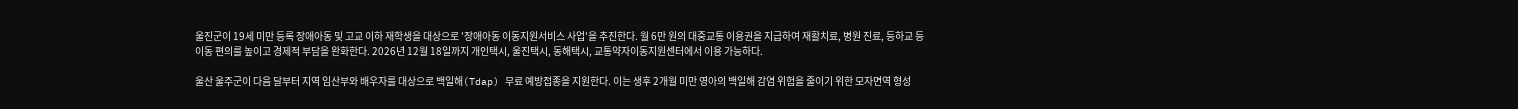울진군이 19세 미만 등록 장애아동 및 고교 이하 재학생을 대상으로 '장애아동 이동지원서비스 사업'을 추진한다. 월 6만 원의 대중교통 이용권을 지급하여 재활치료, 병원 진료, 등하교 등 이동 편의를 높이고 경제적 부담을 완화한다. 2026년 12월 18일까지 개인택시, 울진택시, 동해택시, 교통약자이동지원센터에서 이용 가능하다.

울산 울주군이 다음 달부터 지역 임산부와 배우자를 대상으로 백일해(Tdap) 무료 예방접종을 지원한다. 이는 생후 2개월 미만 영아의 백일해 감염 위험을 줄이기 위한 모자면역 형성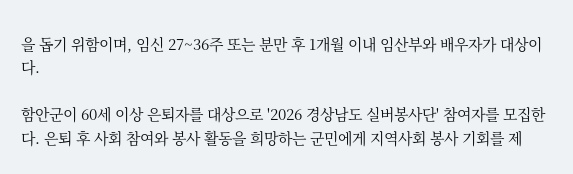을 돕기 위함이며, 임신 27~36주 또는 분만 후 1개월 이내 임산부와 배우자가 대상이다.

함안군이 60세 이상 은퇴자를 대상으로 '2026 경상남도 실버봉사단' 참여자를 모집한다. 은퇴 후 사회 참여와 봉사 활동을 희망하는 군민에게 지역사회 봉사 기회를 제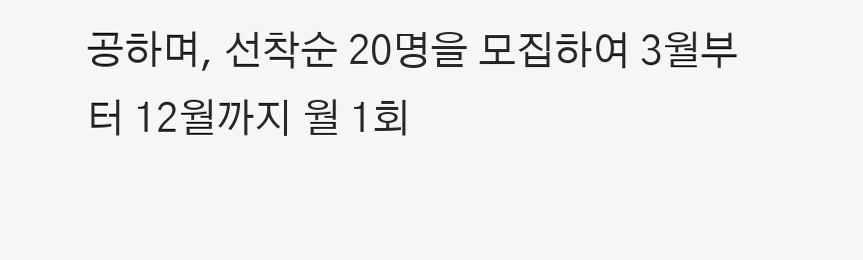공하며, 선착순 20명을 모집하여 3월부터 12월까지 월 1회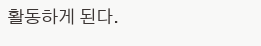활동하게 된다.